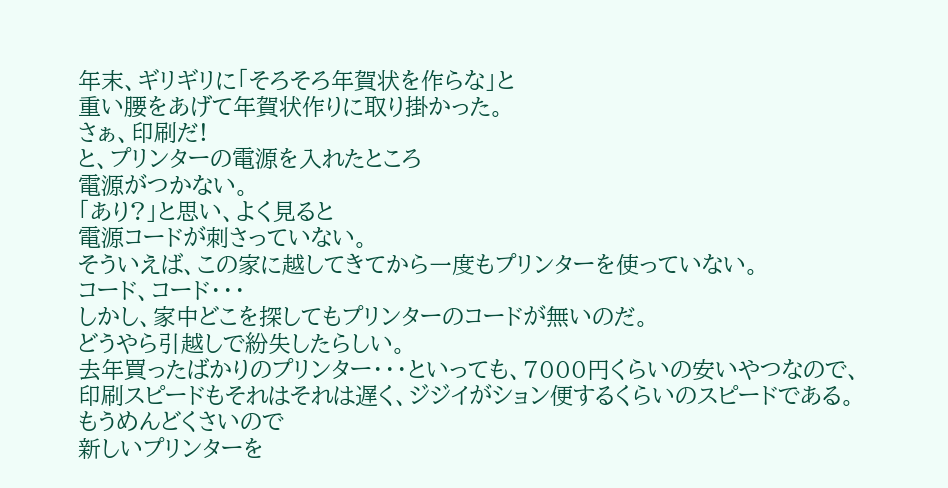年末、ギリギリに「そろそろ年賀状を作らな」と
重い腰をあげて年賀状作りに取り掛かった。
さぁ、印刷だ!
と、プリンターの電源を入れたところ
電源がつかない。
「あり?」と思い、よく見ると
電源コードが刺さっていない。
そういえば、この家に越してきてから一度もプリンターを使っていない。
コード、コード・・・
しかし、家中どこを探してもプリンターのコードが無いのだ。
どうやら引越しで紛失したらしい。
去年買ったばかりのプリンター・・・といっても、7000円くらいの安いやつなので、
印刷スピードもそれはそれは遅く、ジジイがション便するくらいのスピードである。
もうめんどくさいので
新しいプリンターを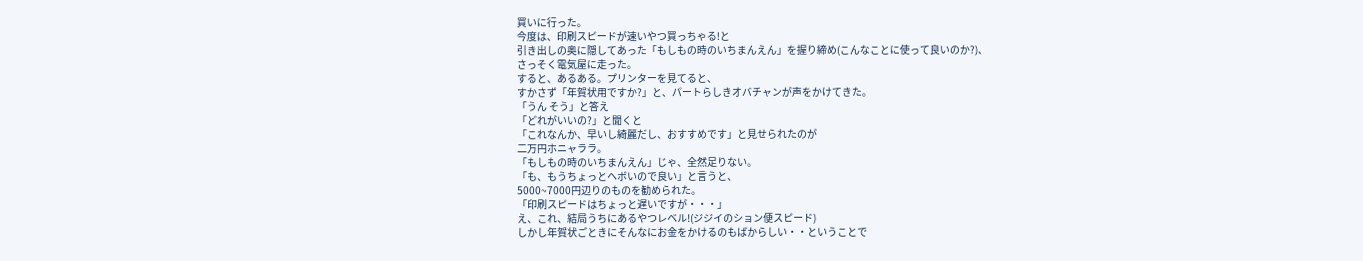買いに行った。
今度は、印刷スピードが速いやつ買っちゃる!と
引き出しの奥に隠してあった「もしもの時のいちまんえん」を握り締め(こんなことに使って良いのか?)、
さっそく電気屋に走った。
すると、あるある。プリンターを見てると、
すかさず「年賀状用ですか?」と、パートらしきオバチャンが声をかけてきた。
「うん そう」と答え
「どれがいいの?」と聞くと
「これなんか、早いし綺麗だし、おすすめです」と見せられたのが
二万円ホニャララ。
「もしもの時のいちまんえん」じゃ、全然足りない。
「も、もうちょっとヘボいので良い」と言うと、
5000~7000円辺りのものを勧められた。
「印刷スピードはちょっと遅いですが・・・」
え、これ、結局うちにあるやつレベル!(ジジイのション便スピード)
しかし年賀状ごときにそんなにお金をかけるのもばからしい・・ということで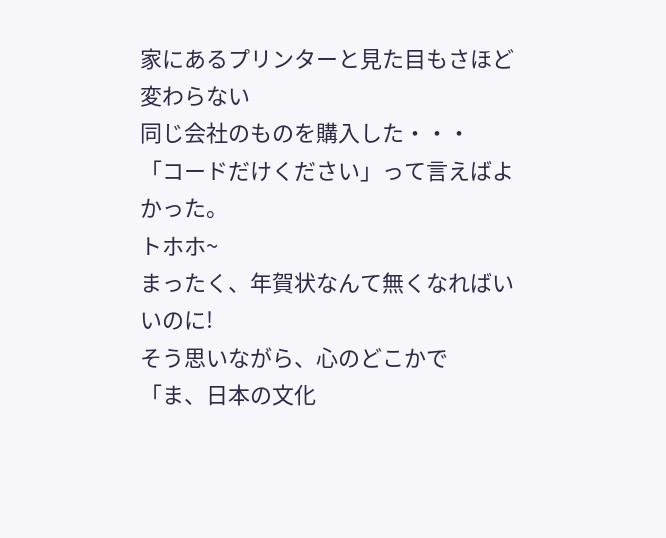家にあるプリンターと見た目もさほど変わらない
同じ会社のものを購入した・・・
「コードだけください」って言えばよかった。
トホホ~
まったく、年賀状なんて無くなればいいのに!
そう思いながら、心のどこかで
「ま、日本の文化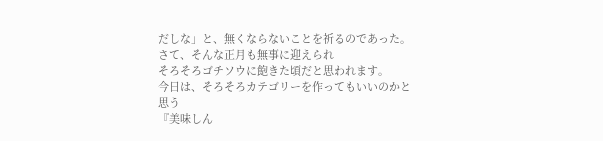だしな」と、無くならないことを祈るのであった。
さて、そんな正月も無事に迎えられ
そろそろゴチソウに飽きた頃だと思われます。
今日は、そろそろカテゴリーを作ってもいいのかと思う
『美味しん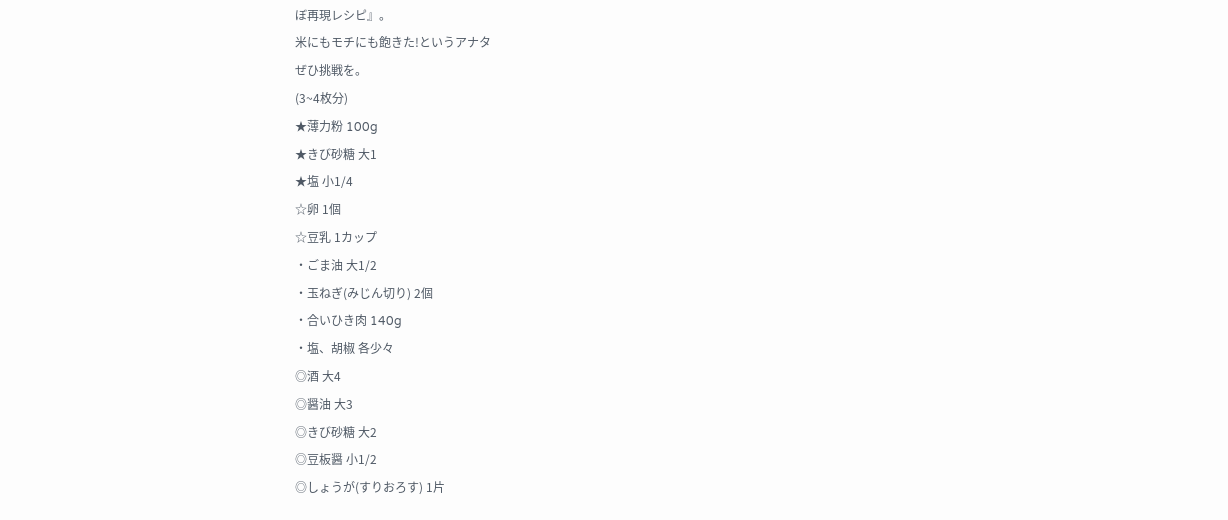ぼ再現レシピ』。
米にもモチにも飽きた!というアナタ
ぜひ挑戦を。
(3~4枚分)
★薄力粉 100g
★きび砂糖 大1
★塩 小1/4
☆卵 1個
☆豆乳 1カップ
・ごま油 大1/2
・玉ねぎ(みじん切り) 2個
・合いひき肉 140g
・塩、胡椒 各少々
◎酒 大4
◎醤油 大3
◎きび砂糖 大2
◎豆板醤 小1/2
◎しょうが(すりおろす) 1片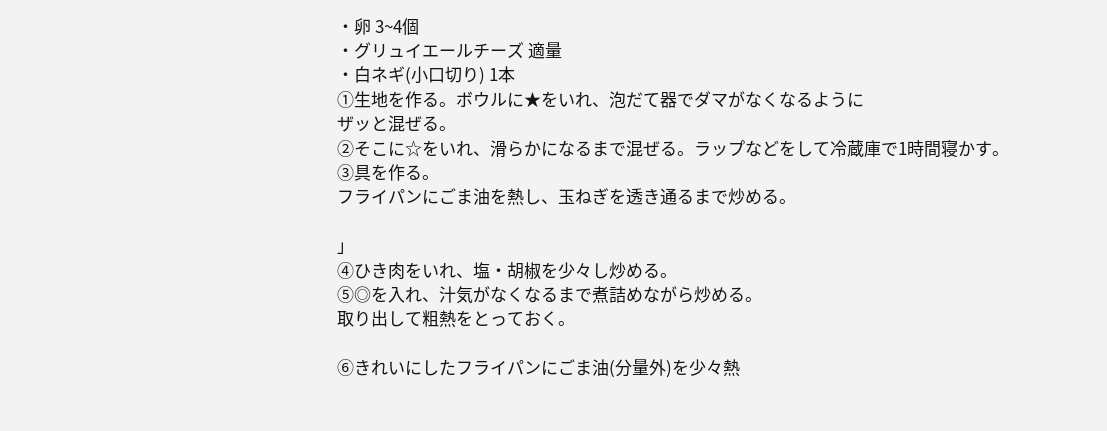・卵 3~4個
・グリュイエールチーズ 適量
・白ネギ(小口切り) 1本
①生地を作る。ボウルに★をいれ、泡だて器でダマがなくなるように
ザッと混ぜる。
②そこに☆をいれ、滑らかになるまで混ぜる。ラップなどをして冷蔵庫で1時間寝かす。
③具を作る。
フライパンにごま油を熱し、玉ねぎを透き通るまで炒める。

」
④ひき肉をいれ、塩・胡椒を少々し炒める。
⑤◎を入れ、汁気がなくなるまで煮詰めながら炒める。
取り出して粗熱をとっておく。

⑥きれいにしたフライパンにごま油(分量外)を少々熱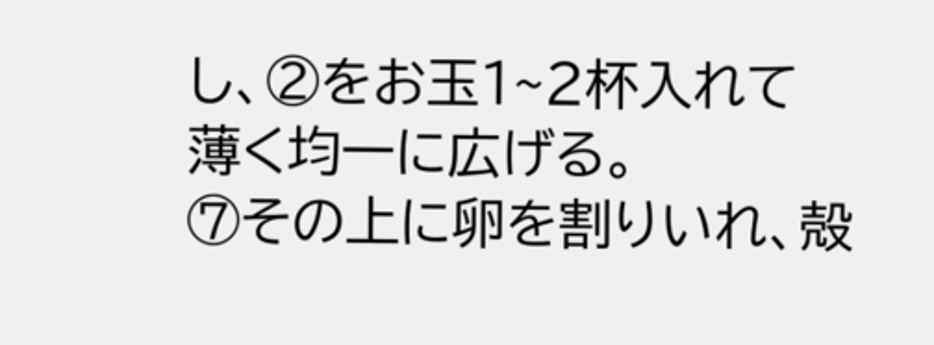し、②をお玉1~2杯入れて
薄く均一に広げる。
⑦その上に卵を割りいれ、殻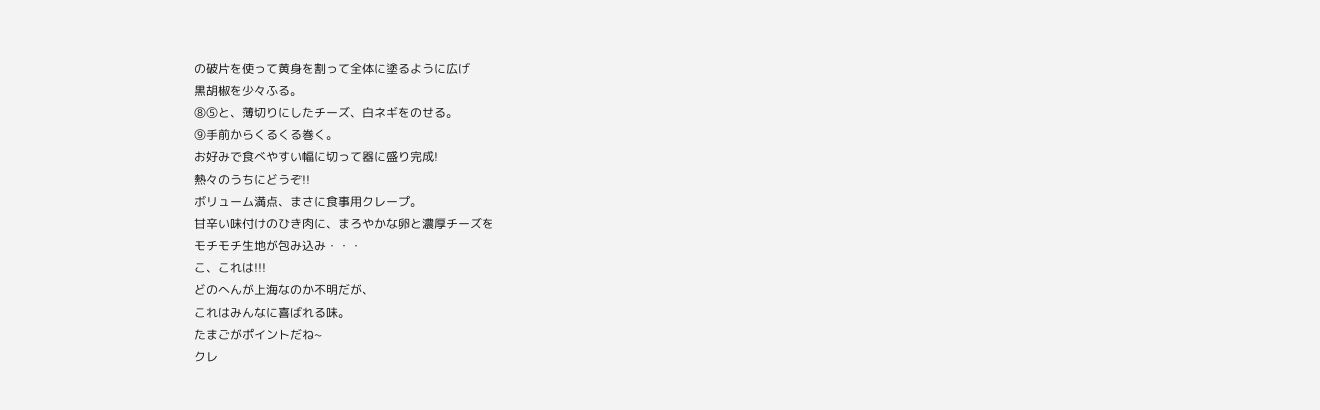の破片を使って黄身を割って全体に塗るように広げ
黒胡椒を少々ふる。
⑧⑤と、薄切りにしたチーズ、白ネギをのせる。
⑨手前からくるくる巻く。
お好みで食べやすい幅に切って器に盛り完成!
熱々のうちにどうぞ!!
ボリューム満点、まさに食事用クレープ。
甘辛い味付けのひき肉に、まろやかな卵と濃厚チーズを
モチモチ生地が包み込み・・・
こ、これは!!!
どのへんが上海なのか不明だが、
これはみんなに喜ばれる味。
たまごがポイントだね~
クレ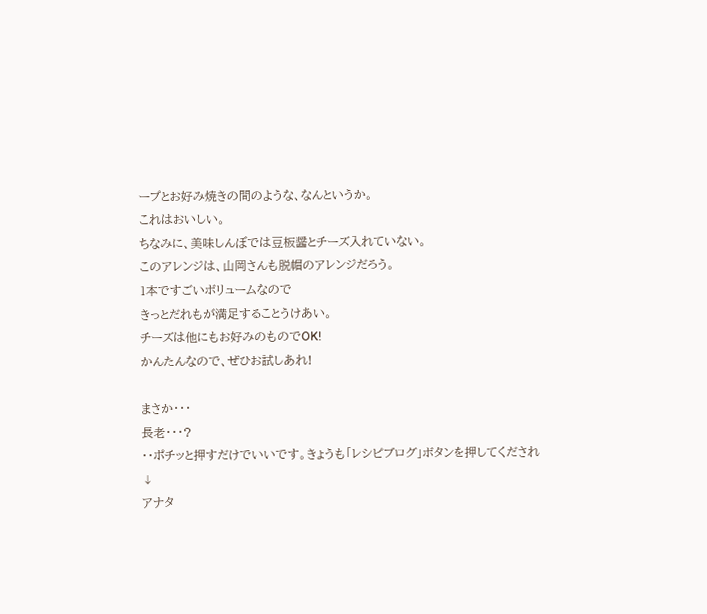ープとお好み焼きの間のような、なんというか。
これはおいしい。
ちなみに、美味しんぼでは豆板醤とチーズ入れていない。
このアレンジは、山岡さんも脱帽のアレンジだろう。
1本ですごいボリュームなので
きっとだれもが満足することうけあい。
チーズは他にもお好みのものでOK!
かんたんなので、ぜひお試しあれ!

まさか・・・
長老・・・?
・・ポチッと押すだけでいいです。きょうも「レシピブログ」ボタンを押してくだされ
↓
アナタ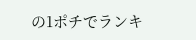の1ポチでランキ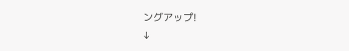ングアップ!
↓